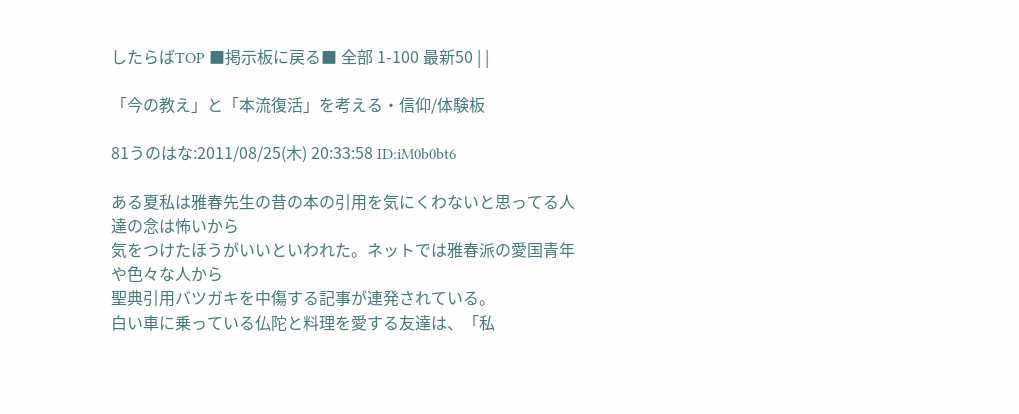したらばTOP ■掲示板に戻る■ 全部 1-100 最新50 | |

「今の教え」と「本流復活」を考える・信仰/体験板

81うのはな:2011/08/25(木) 20:33:58 ID:iM0b0bt6

ある夏私は雅春先生の昔の本の引用を気にくわないと思ってる人達の念は怖いから
気をつけたほうがいいといわれた。ネットでは雅春派の愛国青年や色々な人から
聖典引用バツガキを中傷する記事が連発されている。
白い車に乗っている仏陀と料理を愛する友達は、「私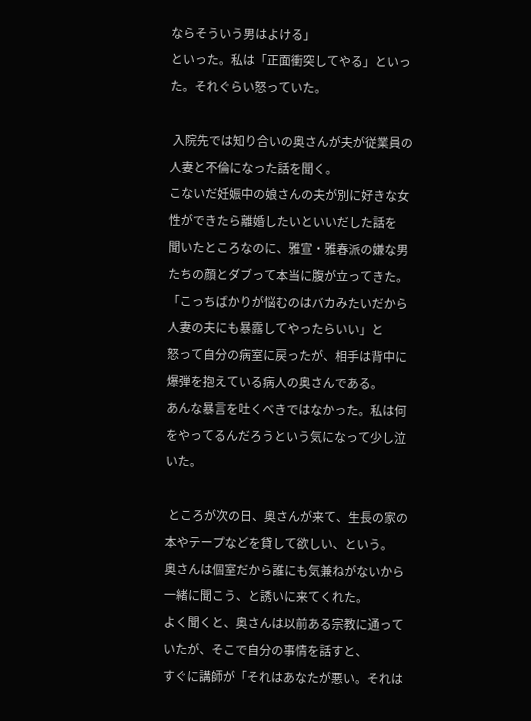ならそういう男はよける」
といった。私は「正面衝突してやる」といった。それぐらい怒っていた。

 入院先では知り合いの奥さんが夫が従業員の人妻と不倫になった話を聞く。
こないだ妊娠中の娘さんの夫が別に好きな女性ができたら離婚したいといいだした話を
聞いたところなのに、雅宣・雅春派の嫌な男たちの顔とダブって本当に腹が立ってきた。
「こっちばかりが悩むのはバカみたいだから人妻の夫にも暴露してやったらいい」と
怒って自分の病室に戻ったが、相手は背中に爆弾を抱えている病人の奥さんである。
あんな暴言を吐くべきではなかった。私は何をやってるんだろうという気になって少し泣いた。

 ところが次の日、奥さんが来て、生長の家の本やテープなどを貸して欲しい、という。
奥さんは個室だから誰にも気兼ねがないから一緒に聞こう、と誘いに来てくれた。
よく聞くと、奥さんは以前ある宗教に通っていたが、そこで自分の事情を話すと、
すぐに講師が「それはあなたが悪い。それは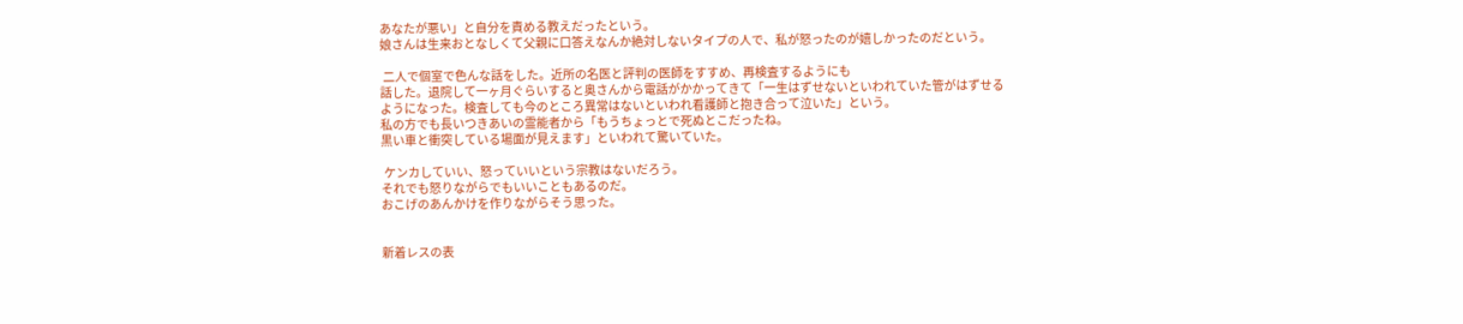あなたが悪い」と自分を責める教えだったという。
娘さんは生来おとなしくて父親に口答えなんか絶対しないタイプの人で、私が怒ったのが嬉しかったのだという。

 二人で個室で色んな話をした。近所の名医と評判の医師をすすめ、再検査するようにも
話した。退院して一ヶ月ぐらいすると奥さんから電話がかかってきて「一生はずせないといわれていた管がはずせる
ようになった。検査しても今のところ異常はないといわれ看護師と抱き合って泣いた」という。
私の方でも長いつきあいの霊能者から「もうちょっとで死ぬとこだったね。
黒い車と衝突している場面が見えます」といわれて驚いていた。

 ケンカしていい、怒っていいという宗教はないだろう。
それでも怒りながらでもいいこともあるのだ。
おこげのあんかけを作りながらそう思った。


新着レスの表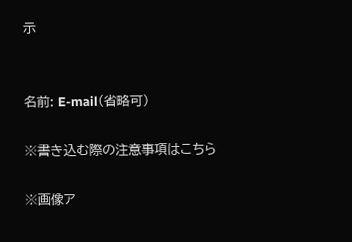示


名前: E-mail(省略可)

※書き込む際の注意事項はこちら

※画像ア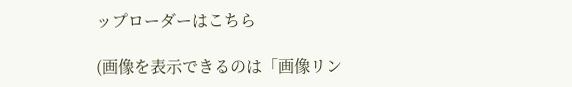ップローダーはこちら

(画像を表示できるのは「画像リン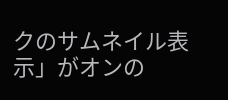クのサムネイル表示」がオンの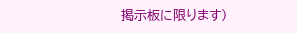掲示板に限ります)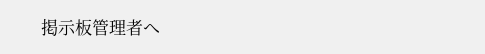掲示板管理者へ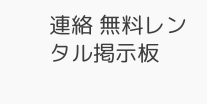連絡 無料レンタル掲示板